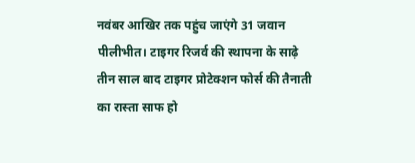नवंबर आखिर तक पहुंच जाएंगे 31 जवान
पीलीभीत। टाइगर रिजर्व की स्थापना के साढ़े तीन साल बाद टाइगर प्रोटेक्शन फोर्स की तैनाती का रास्ता साफ हो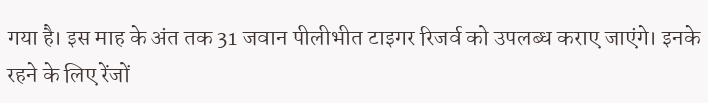गया है। इस माह के अंत तक 31 जवान पीलीभीत टाइगर रिजर्व को उपलब्ध कराए जाएंगे। इनके रहने के लिए रेंजों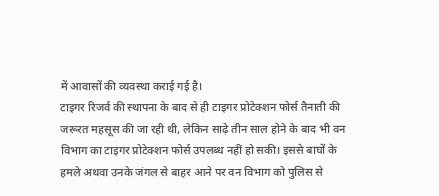में आवासों की व्यवस्था कराई गई है।
टाइगर रिजर्व की स्थापना के बाद से ही टाइगर प्रोटेक्शन फोर्स तैनाती की जरूरत महसूस की जा रही थी, लेकिन साढ़े तीन साल होने के बाद भी वन विभाग का टाइगर प्रोटेक्शन फोर्स उपलब्ध नहीं हो सकी। इससे बाघों के हमले अथवा उनके जंगल से बाहर आने पर वन विभाग को पुलिस से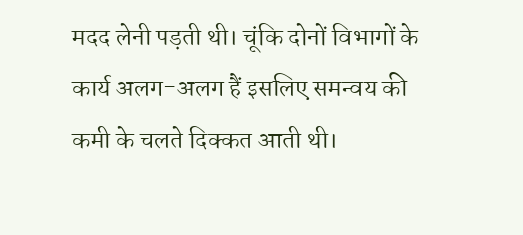मदद लेनी पड़ती थी। चूंकि दोनों विभागों के कार्य अलग-अलग हैं इसलिए समन्वय की कमी के चलते दिक्कत आती थी।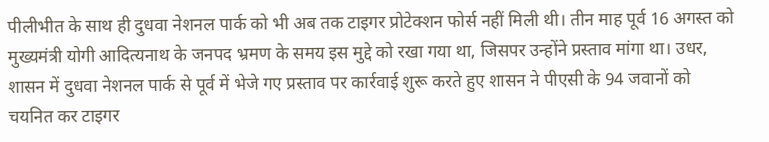पीलीभीत के साथ ही दुधवा नेशनल पार्क को भी अब तक टाइगर प्रोटेक्शन फोर्स नहीं मिली थी। तीन माह पूर्व 16 अगस्त को मुख्यमंत्री योगी आदित्यनाथ के जनपद भ्रमण के समय इस मुद्दे को रखा गया था, जिसपर उन्होंने प्रस्ताव मांगा था। उधर, शासन में दुधवा नेशनल पार्क से पूर्व में भेजे गए प्रस्ताव पर कार्रवाई शुरू करते हुए शासन ने पीएसी के 94 जवानों को चयनित कर टाइगर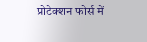प्रोटेक्शन फोर्स में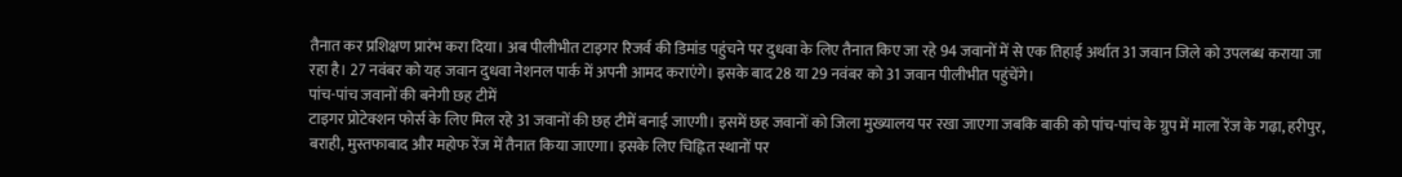तैनात कर प्रशिक्षण प्रारंभ करा दिया। अब पीलीभीत टाइगर रिजर्व की डिमांड पहुंचने पर दुधवा के लिए तैनात किए जा रहे 94 जवानों में से एक तिहाई अर्थात 31 जवान जिले को उपलब्ध कराया जा रहा है। 27 नवंबर को यह जवान दुधवा नेशनल पार्क में अपनी आमद कराएंगे। इसके बाद 28 या 29 नवंबर को 31 जवान पीलीभीत पहुंचेंगे।
पांच-पांच जवानों की बनेगी छह टीमें
टाइगर प्रोटेक्शन फोर्स के लिए मिल रहे 31 जवानों की छह टीमें बनाई जाएगी। इसमें छह जवानों को जिला मुख्यालय पर रखा जाएगा जबकि बाकी को पांच-पांच के ग्रुप में माला रेंज के गढ़ा, हरीपुर, बराही, मुस्तफाबाद और महोफ रेंज में तैनात किया जाएगा। इसके लिए चिह्नित स्थानों पर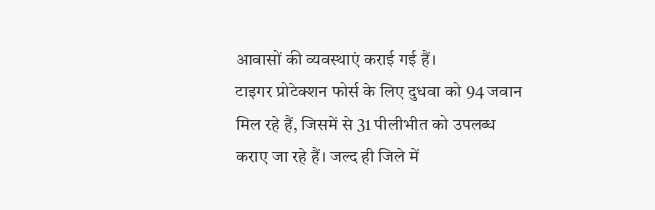आवासों की व्यवस्थाएं कराई गई हैं।
टाइगर प्रोटेक्शन फोर्स के लिए दुधवा को 94 जवान मिल रहे हैं, जिसमें से 31 पीलीभीत को उपलब्ध कराए जा रहे हैं। जल्द ही जिले में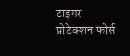टाइगर प्रोटेक्शन फोर्स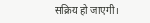सक्रिय हो जाएगी।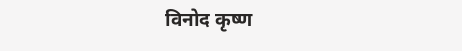विनोद कृष्ण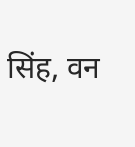सिंह, वन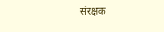संरक्षक